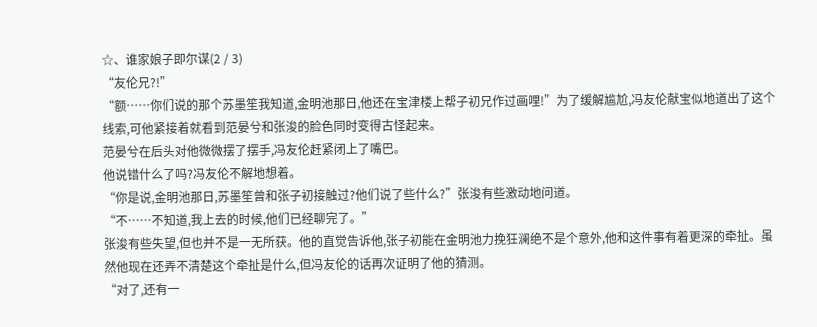☆、谁家娘子即尔谋(2 / 3)
“友伦兄?!”
“额……你们说的那个苏墨笙我知道,金明池那日,他还在宝津楼上帮子初兄作过画哩!”为了缓解尴尬,冯友伦献宝似地道出了这个线索,可他紧接着就看到范晏兮和张浚的脸色同时变得古怪起来。
范晏兮在后头对他微微摆了摆手,冯友伦赶紧闭上了嘴巴。
他说错什么了吗?冯友伦不解地想着。
“你是说,金明池那日,苏墨笙曾和张子初接触过?他们说了些什么?”张浚有些激动地问道。
“不……不知道,我上去的时候,他们已经聊完了。”
张浚有些失望,但也并不是一无所获。他的直觉告诉他,张子初能在金明池力挽狂澜绝不是个意外,他和这件事有着更深的牵扯。虽然他现在还弄不清楚这个牵扯是什么,但冯友伦的话再次证明了他的猜测。
“对了,还有一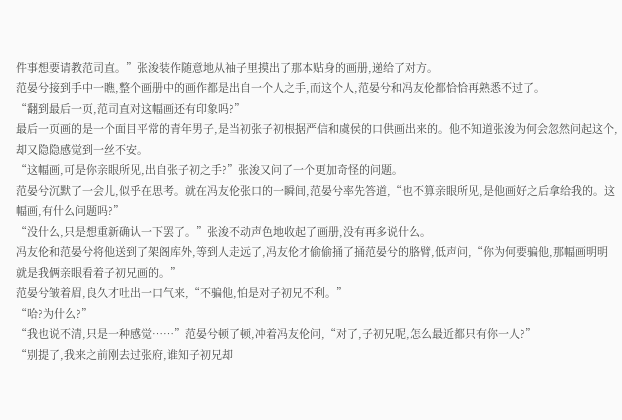件事想要请教范司直。”张浚装作随意地从袖子里摸出了那本贴身的画册,递给了对方。
范晏兮接到手中一瞧,整个画册中的画作都是出自一个人之手,而这个人,范晏兮和冯友伦都恰恰再熟悉不过了。
“翻到最后一页,范司直对这幅画还有印象吗?”
最后一页画的是一个面目平常的青年男子,是当初张子初根据严信和虞侯的口供画出来的。他不知道张浚为何会忽然问起这个,却又隐隐感觉到一丝不安。
“这幅画,可是你亲眼所见,出自张子初之手?”张浚又问了一个更加奇怪的问题。
范晏兮沉默了一会儿,似乎在思考。就在冯友伦张口的一瞬间,范晏兮率先答道,“也不算亲眼所见,是他画好之后拿给我的。这幅画,有什么问题吗?”
“没什么,只是想重新确认一下罢了。”张浚不动声色地收起了画册,没有再多说什么。
冯友伦和范晏兮将他送到了架阁库外,等到人走远了,冯友伦才偷偷捅了捅范晏兮的胳臂,低声问,“你为何要骗他,那幅画明明就是我俩亲眼看着子初兄画的。”
范晏兮皱着眉,良久才吐出一口气来,“不骗他,怕是对子初兄不利。”
“哈?为什么?”
“我也说不清,只是一种感觉……”范晏兮顿了顿,冲着冯友伦问,“对了,子初兄呢,怎么最近都只有你一人?”
“别提了,我来之前刚去过张府,谁知子初兄却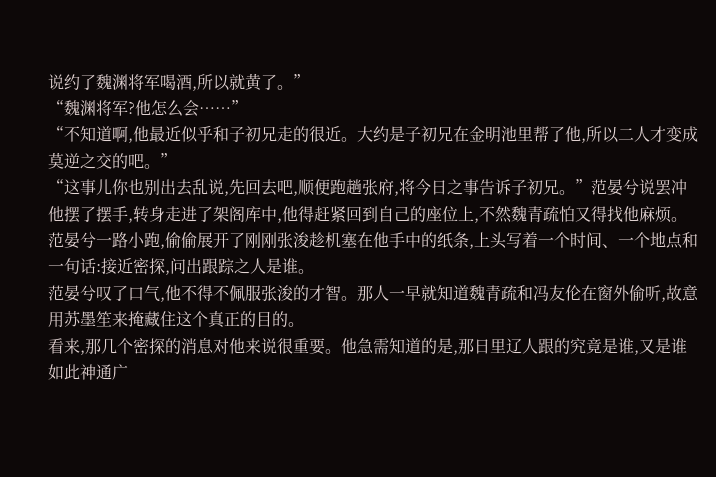说约了魏渊将军喝酒,所以就黄了。”
“魏渊将军?他怎么会……”
“不知道啊,他最近似乎和子初兄走的很近。大约是子初兄在金明池里帮了他,所以二人才变成莫逆之交的吧。”
“这事儿你也别出去乱说,先回去吧,顺便跑趟张府,将今日之事告诉子初兄。”范晏兮说罢冲他摆了摆手,转身走进了架阁库中,他得赶紧回到自己的座位上,不然魏青疏怕又得找他麻烦。
范晏兮一路小跑,偷偷展开了刚刚张浚趁机塞在他手中的纸条,上头写着一个时间、一个地点和一句话:接近密探,问出跟踪之人是谁。
范晏兮叹了口气,他不得不佩服张浚的才智。那人一早就知道魏青疏和冯友伦在窗外偷听,故意用苏墨笙来掩藏住这个真正的目的。
看来,那几个密探的消息对他来说很重要。他急需知道的是,那日里辽人跟的究竟是谁,又是谁如此神通广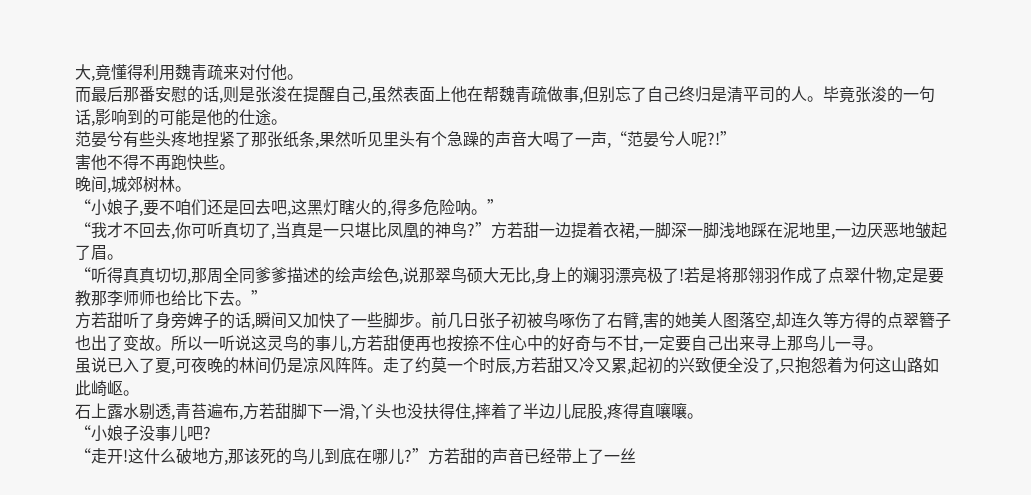大,竟懂得利用魏青疏来对付他。
而最后那番安慰的话,则是张浚在提醒自己,虽然表面上他在帮魏青疏做事,但别忘了自己终归是清平司的人。毕竟张浚的一句话,影响到的可能是他的仕途。
范晏兮有些头疼地捏紧了那张纸条,果然听见里头有个急躁的声音大喝了一声,“范晏兮人呢?!”
害他不得不再跑快些。
晚间,城郊树林。
“小娘子,要不咱们还是回去吧,这黑灯瞎火的,得多危险呐。”
“我才不回去,你可听真切了,当真是一只堪比凤凰的神鸟?”方若甜一边提着衣裙,一脚深一脚浅地踩在泥地里,一边厌恶地皱起了眉。
“听得真真切切,那周全同爹爹描述的绘声绘色,说那翠鸟硕大无比,身上的斓羽漂亮极了!若是将那翎羽作成了点翠什物,定是要教那李师师也给比下去。”
方若甜听了身旁婢子的话,瞬间又加快了一些脚步。前几日张子初被鸟啄伤了右臂,害的她美人图落空,却连久等方得的点翠簪子也出了变故。所以一听说这灵鸟的事儿,方若甜便再也按捺不住心中的好奇与不甘,一定要自己出来寻上那鸟儿一寻。
虽说已入了夏,可夜晚的林间仍是凉风阵阵。走了约莫一个时辰,方若甜又冷又累,起初的兴致便全没了,只抱怨着为何这山路如此崎岖。
石上露水剔透,青苔遍布,方若甜脚下一滑,丫头也没扶得住,摔着了半边儿屁股,疼得直嚷嚷。
“小娘子没事儿吧?
“走开!这什么破地方,那该死的鸟儿到底在哪儿?”方若甜的声音已经带上了一丝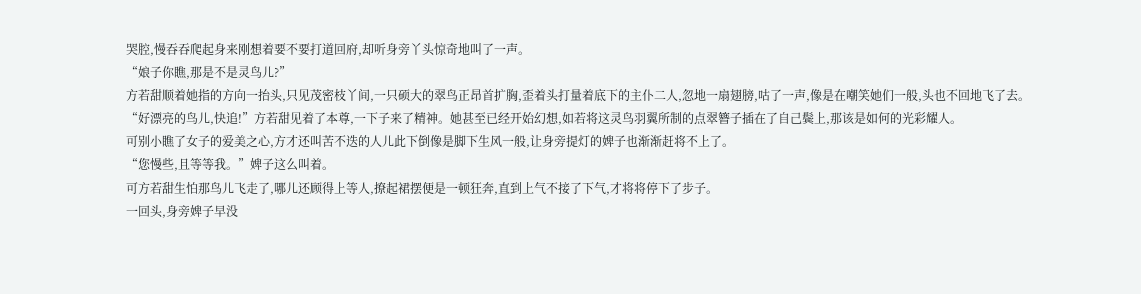哭腔,慢吞吞爬起身来刚想着要不要打道回府,却听身旁丫头惊奇地叫了一声。
“娘子你瞧,那是不是灵鸟儿?”
方若甜顺着她指的方向一抬头,只见茂密枝丫间,一只硕大的翠鸟正昂首扩胸,歪着头打量着底下的主仆二人,忽地一扇翅膀,咕了一声,像是在嘲笑她们一般,头也不回地飞了去。
“好漂亮的鸟儿,快追!”方若甜见着了本尊,一下子来了精神。她甚至已经开始幻想,如若将这灵鸟羽翼所制的点翠簪子插在了自己鬓上,那该是如何的光彩耀人。
可别小瞧了女子的爱美之心,方才还叫苦不迭的人儿此下倒像是脚下生风一般,让身旁提灯的婢子也渐渐赶将不上了。
“您慢些,且等等我。”婢子这么叫着。
可方若甜生怕那鸟儿飞走了,哪儿还顾得上等人,撩起裙摆便是一顿狂奔,直到上气不接了下气,才将将停下了步子。
一回头,身旁婢子早没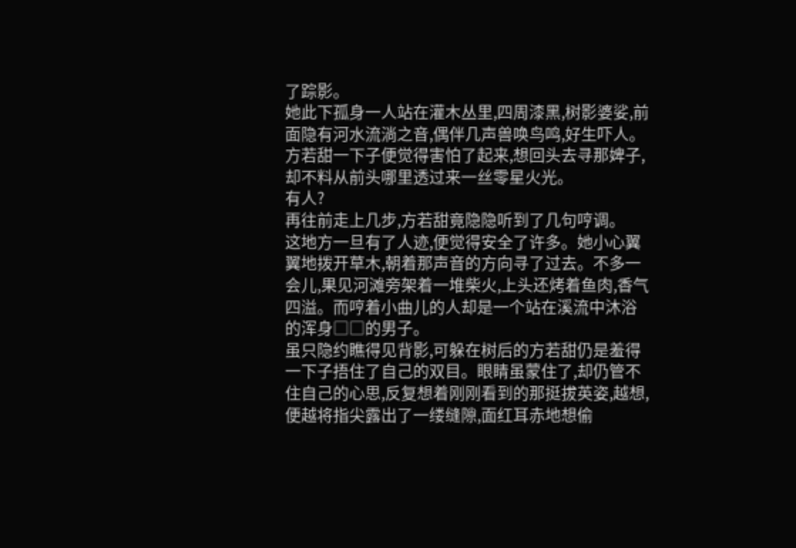了踪影。
她此下孤身一人站在灌木丛里,四周漆黑,树影婆娑,前面隐有河水流淌之音,偶伴几声兽唤鸟鸣,好生吓人。方若甜一下子便觉得害怕了起来,想回头去寻那婢子,却不料从前头哪里透过来一丝零星火光。
有人?
再往前走上几步,方若甜竟隐隐听到了几句哼调。
这地方一旦有了人迹,便觉得安全了许多。她小心翼翼地拨开草木,朝着那声音的方向寻了过去。不多一会儿,果见河滩旁架着一堆柴火,上头还烤着鱼肉,香气四溢。而哼着小曲儿的人却是一个站在溪流中沐浴的浑身□□的男子。
虽只隐约瞧得见背影,可躲在树后的方若甜仍是羞得一下子捂住了自己的双目。眼睛虽蒙住了,却仍管不住自己的心思,反复想着刚刚看到的那挺拔英姿,越想,便越将指尖露出了一缕缝隙,面红耳赤地想偷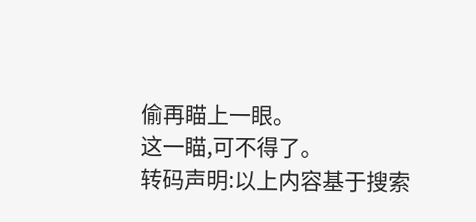偷再瞄上一眼。
这一瞄,可不得了。
转码声明:以上内容基于搜索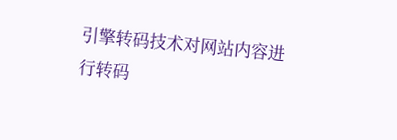引擎转码技术对网站内容进行转码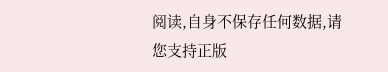阅读,自身不保存任何数据,请您支持正版